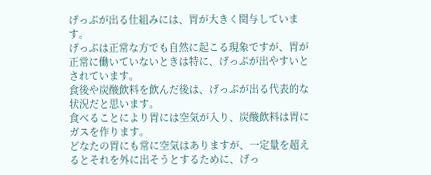げっぷが出る仕組みには、胃が大きく関与しています。
げっぷは正常な方でも自然に起こる現象ですが、胃が正常に働いていないときは特に、げっぷが出やすいとされています。
食後や炭酸飲料を飲んだ後は、げっぷが出る代表的な状況だと思います。
食べることにより胃には空気が入り、炭酸飲料は胃にガスを作ります。
どなたの胃にも常に空気はありますが、一定量を超えるとそれを外に出そうとするために、げっ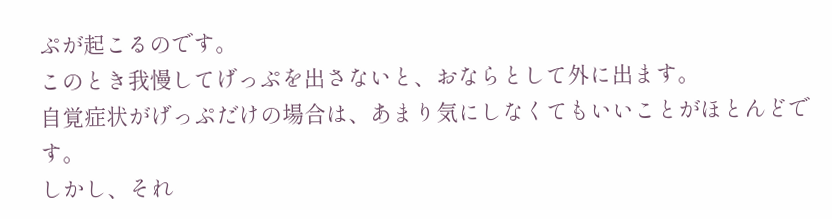ぷが起こるのです。
このとき我慢してげっぷを出さないと、おならとして外に出ます。
自覚症状がげっぷだけの場合は、あまり気にしなくてもいいことがほとんどです。
しかし、それ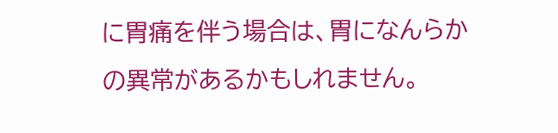に胃痛を伴う場合は、胃になんらかの異常があるかもしれません。